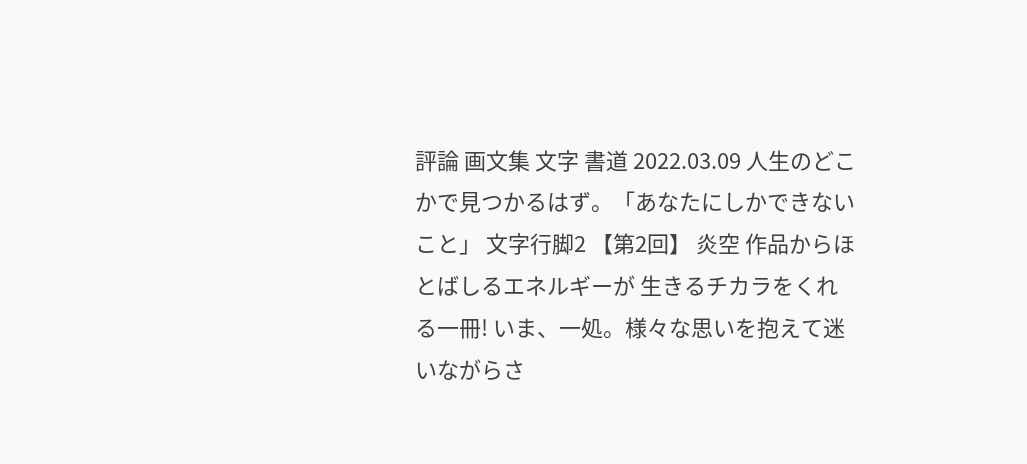評論 画文集 文字 書道 2022.03.09 人生のどこかで見つかるはず。「あなたにしかできないこと」 文字行脚2 【第2回】 炎空 作品からほとばしるエネルギーが 生きるチカラをくれる一冊! いま、一処。様々な思いを抱えて迷いながらさ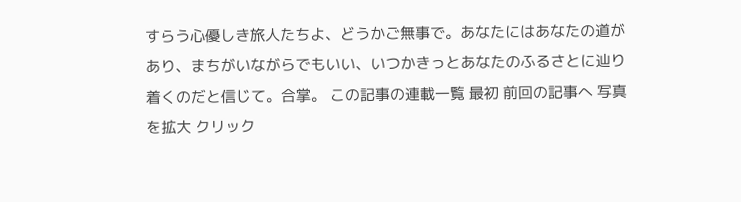すらう心優しき旅人たちよ、どうかご無事で。あなたにはあなたの道があり、まちがいながらでもいい、いつかきっとあなたのふるさとに辿り着くのだと信じて。合掌。 この記事の連載一覧 最初 前回の記事へ 写真を拡大 クリック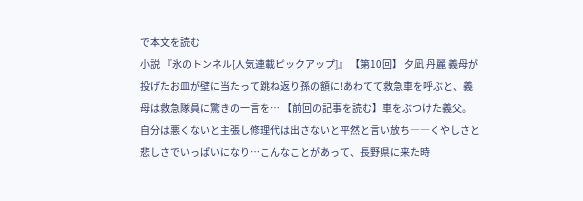で本文を読む
小説 『氷のトンネル[人気連載ピックアップ]』 【第10回】 夕凪 丹麗 義母が投げたお皿が壁に当たって跳ね返り孫の額に!あわてて救急車を呼ぶと、義母は救急隊員に驚きの一言を… 【前回の記事を読む】車をぶつけた義父。自分は悪くないと主張し修理代は出さないと平然と言い放ち――くやしさと悲しさでいっぱいになり…こんなことがあって、長野県に来た時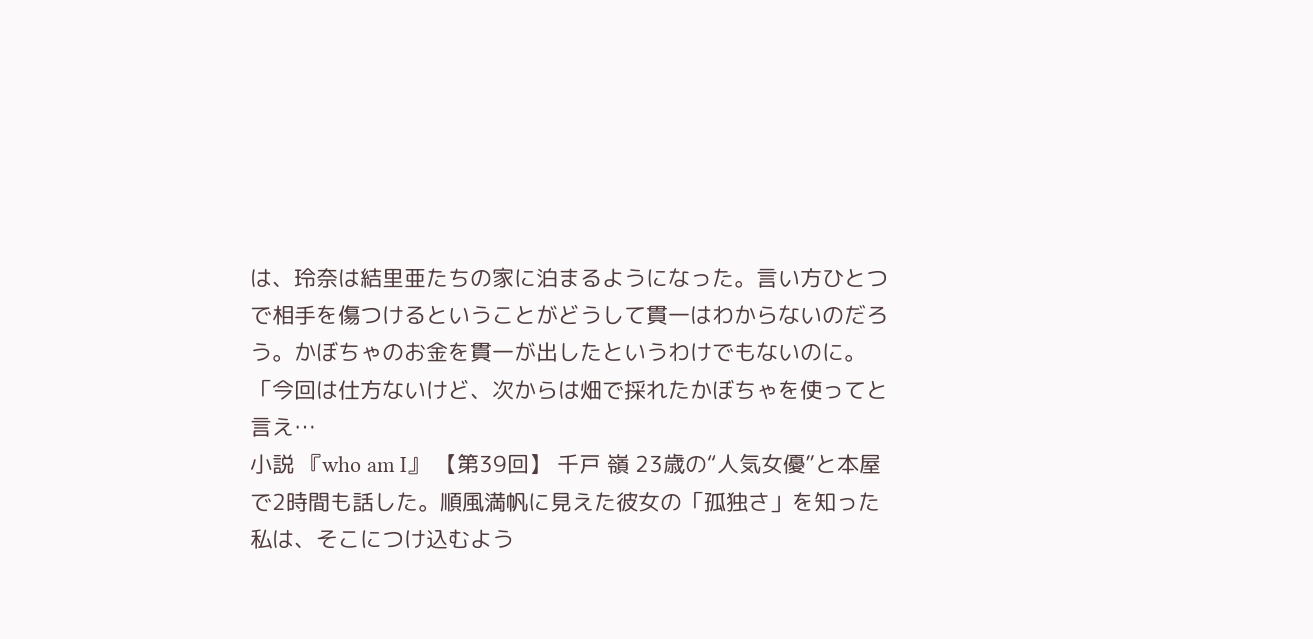は、玲奈は結里亜たちの家に泊まるようになった。言い方ひとつで相手を傷つけるということがどうして貫一はわからないのだろう。かぼちゃのお金を貫一が出したというわけでもないのに。「今回は仕方ないけど、次からは畑で採れたかぼちゃを使ってと言え…
小説 『who am I』 【第39回】 千戸 嶺 23歳の“人気女優”と本屋で2時間も話した。順風満帆に見えた彼女の「孤独さ」を知った私は、そこにつけ込むよう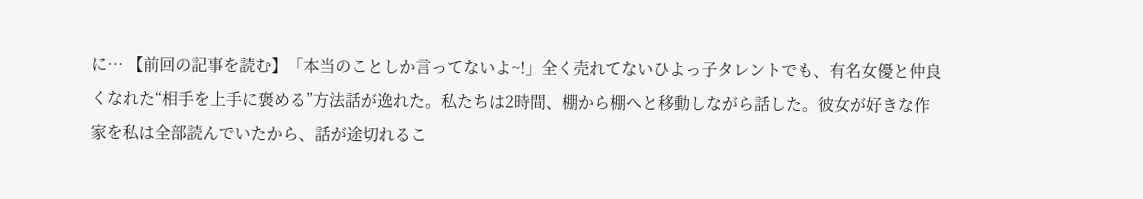に… 【前回の記事を読む】「本当のことしか言ってないよ~!」全く売れてないひよっ子タレントでも、有名女優と仲良くなれた“相手を上手に褒める”方法話が逸れた。私たちは2時間、棚から棚へと移動しながら話した。彼女が好きな作家を私は全部読んでいたから、話が途切れるこ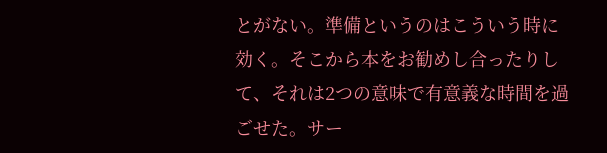とがない。準備というのはこういう時に効く。そこから本をお勧めし合ったりして、それは2つの意味で有意義な時間を過ごせた。サー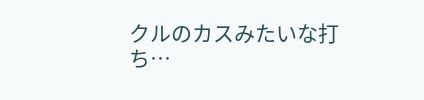クルのカスみたいな打ち…